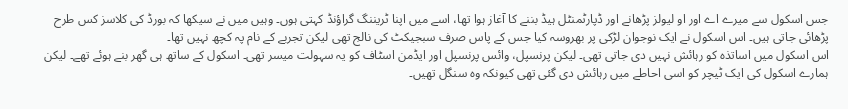جس اسکول سے میرے اے اور او لیولز پڑھانے اور ڈپارٹمنٹل ہیڈ بننے کا آغاز ہوا تھا، اسے میں اپنا ٹریننگ گراؤنڈ کہتی ہوں۔ وہیں میں نے سیکھا کہ بورڈ کی کلاسز کس طرح پڑھائی جاتی ہیں۔ اس اسکول نے ایک نوجوان لڑکی پر بھروسہ کیا جس کے پاس صرف سبجیکٹ کی نالج تھی لیکن تجربے کے نام پہ کچھ نہیں تھا۔
اس اسکول میں اساتذہ کو رہائش نہیں دی جاتی تھی۔ لیکن پرنسپل، وائس پرنسپل اور ایڈمن اسٹاف کو یہ سہولت میسر تھی۔ اسکول کے ساتھ ہی گھر بنے ہوئے تھے۔ لیکن ہمارے اسکول کی ایک ٹیچر کو اسی احاطے میں رہائش دی گئی تھی کیونکہ وہ سنگل تھیں۔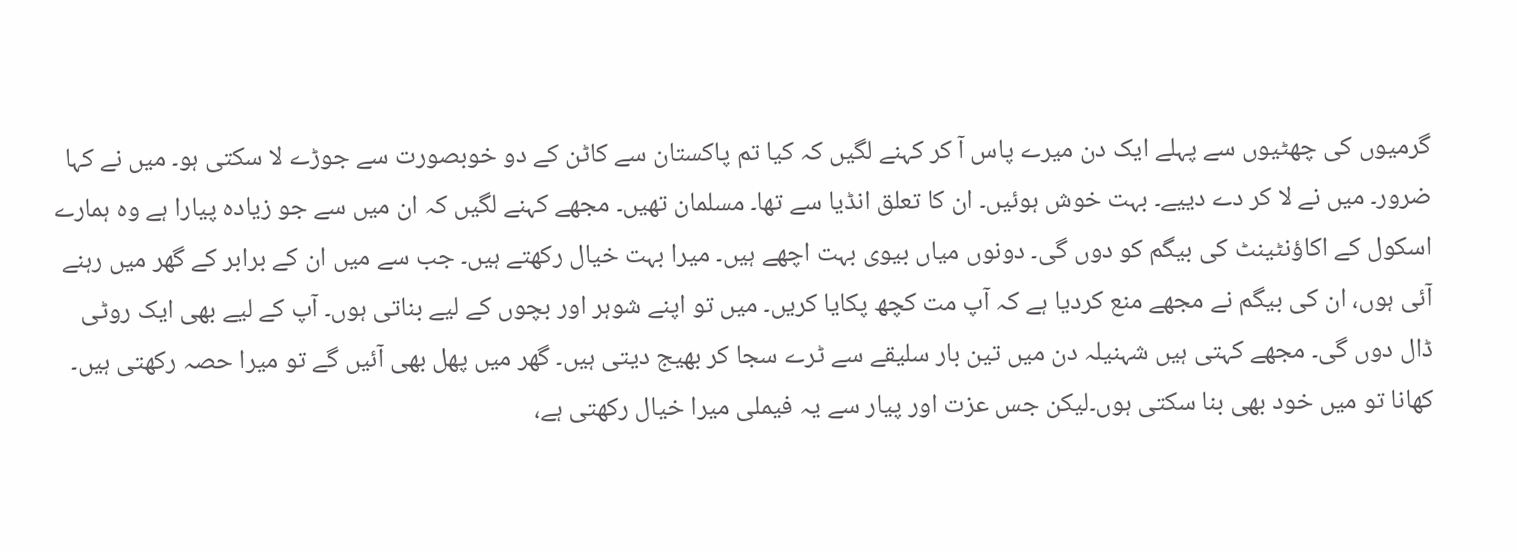گرمیوں کی چھٹیوں سے پہلے ایک دن میرے پاس آ کر کہنے لگیں کہ کیا تم پاکستان سے کاٹن کے دو خوبصورت سے جوڑے لا سکتی ہو۔ میں نے کہا ضرور۔ میں نے لا کر دے دییے۔ بہت خوش ہوئیں۔ ان کا تعلق انڈیا سے تھا۔ مسلمان تھیں۔ مجھے کہنے لگیں کہ ان میں سے جو زیادہ پیارا ہے وہ ہمارے اسکول کے اکاؤنٹینٹ کی بیگم کو دوں گی۔ دونوں میاں بیوی بہت اچھے ہیں۔ میرا بہت خیال رکھتے ہیں۔ جب سے میں ان کے برابر کے گھر میں رہنے آئی ہوں، ان کی بیگم نے مجھے منع کردیا ہے کہ آپ مت کچھ پکایا کریں۔ میں تو اپنے شوہر اور بچوں کے لیے بناتی ہوں۔ آپ کے لیے بھی ایک روٹی ڈال دوں گی۔ مجھے کہتی ہیں شہنیلہ دن میں تین بار سلیقے سے ٹرے سجا کر بھیج دیتی ہیں۔ گھر میں پھل بھی آئیں گے تو میرا حصہ رکھتی ہیں۔ کھانا تو میں خود بھی بنا سکتی ہوں۔لیکن جس عزت اور پیار سے یہ فیملی میرا خیال رکھتی ہے،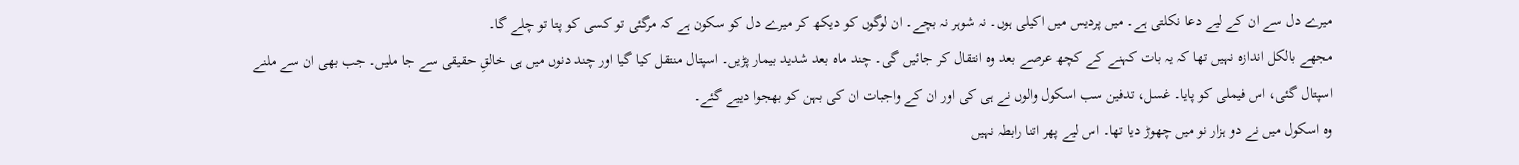میرے دل سے ان کے لیے دعا نکلتی ہے۔ میں پردیس میں اکیلی ہوں۔ نہ شوہر نہ بچے۔ ان لوگوں کو دیکھ کر میرے دل کو سکون ہے کہ مرگئی تو کسی کو پتا تو چلے گا۔
مجھے بالکل اندازہ نہیں تھا کہ یہ بات کہنے کے کچھ عرصے بعد وہ انتقال کر جائیں گی۔ چند ماہ بعد شدید بیمار پڑیں۔ اسپتال منتقل کیا گیا اور چند دنوں میں ہی خالقِ حقیقی سے جا ملیں۔ جب بھی ان سے ملنے اسپتال گئی، اس فیملی کو پایا۔ غسل، تدفین سب اسکول والوں نے ہی کی اور ان کے واجبات ان کی بہن کو بھجوا دییے گئے۔
وہ اسکول میں نے دو ہزار نو میں چھوڑ دیا تھا۔ اس لیے پھر اتنا رابطہ نہیں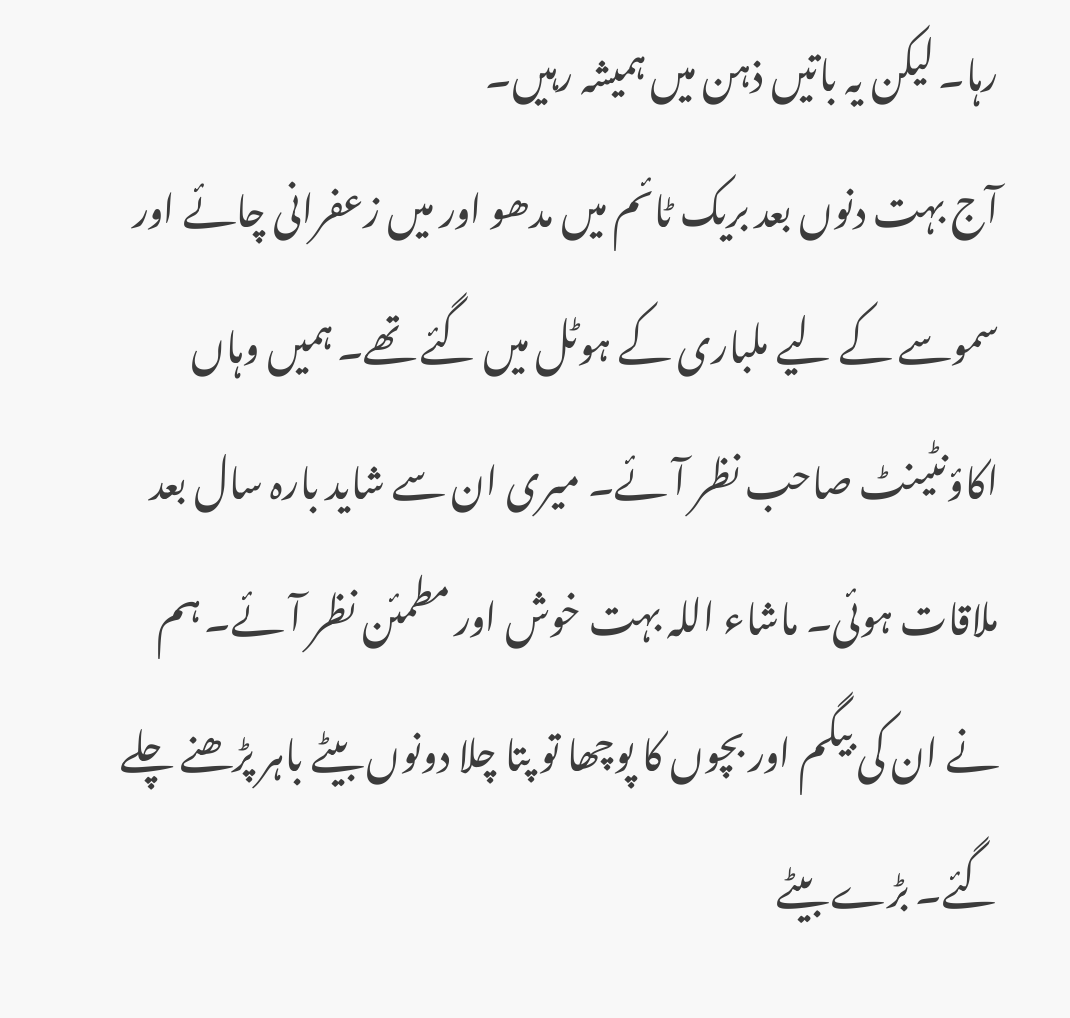رہا۔ لیکن یہ باتیں ذہن میں ہمیشہ رہیں۔
آج بہت دنوں بعد بریک ٹائم میں مدھو اور میں زعفرانی چائے اور سموسے کے لیے ملباری کے ہوٹل میں گئے تھے۔ ہمیں وہاں اکاؤنٹینٹ صاحب نظر آئے۔ میری ان سے شاید بارہ سال بعد ملاقات ہوئی۔ ماشاء اللہ بہت خوش اور مطمئن نظر آئے۔ ہم نے ان کی بیگم اور بچوں کا پوچھا تو پتا چلا دونوں بیٹے باہر پڑھنے چلے گئے۔ بڑے بیٹے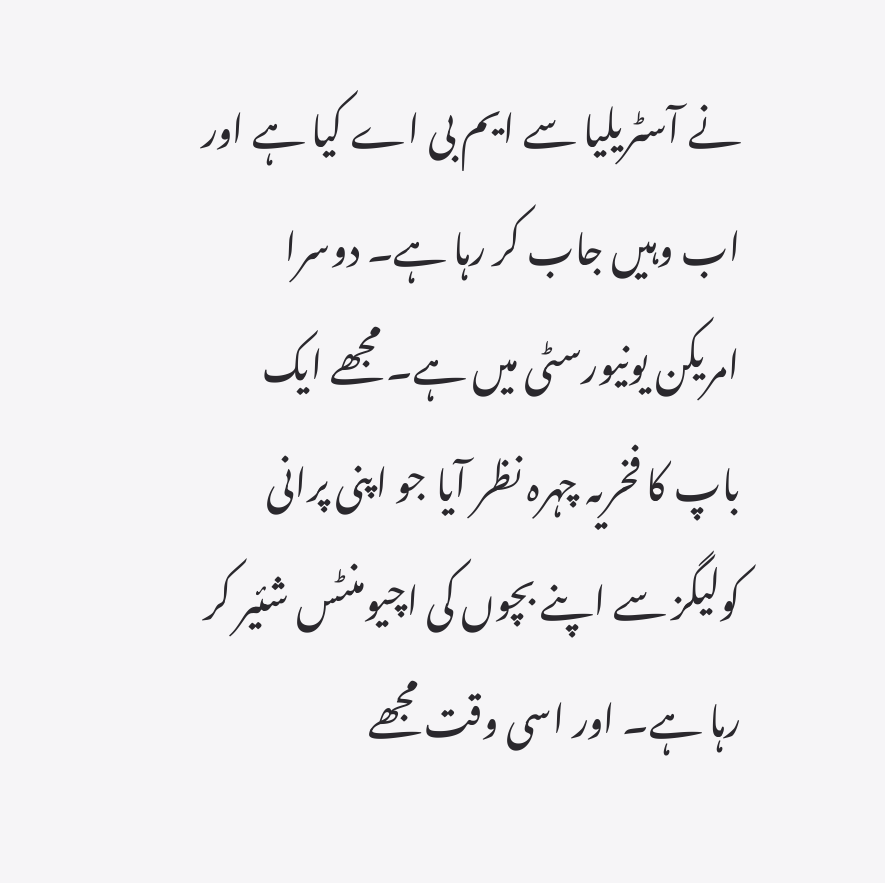نے آسٹریلیا سے ایم بی اے کیا ہے اور اب وہیں جاب کر رہا ہے۔ دوسرا امریکن یونیورسٹی میں ہے۔ مجھے ایک باپ کا فخریہ چہرہ نظر آیا جو اپنی پرانی کولیگز سے اپنے بچوں کی اچیومنٹس شئیر کر رہا ہے۔ اور اسی وقت مجھے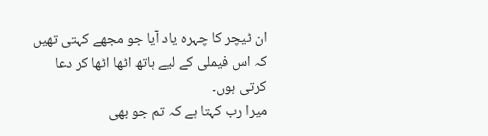ان ٹیچر کا چہرہ یاد آیا جو مجھے کہتی تھیں کہ اس فیملی کے لیے ہاتھ اٹھا اٹھا کر دعا کرتی ہوں۔
میرا رب کہتا ہے کہ تم جو بھی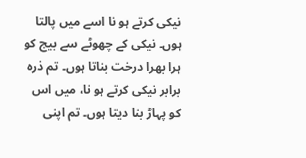نیکی کرتے ہو نا اسے میں پالتا ہوں۔ نیکی کے چھوٹے سے بیج کو ہرا بھرا درخت بناتا ہوں۔ تم ذرہ برابر نیکی کرتے ہو نا، میں اس کو پہاڑ بنا دیتا ہوں۔ تم اپنی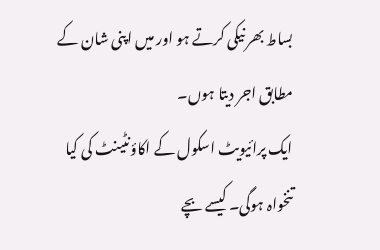بساط بھر نیکی کرتے ہو اور میں اپنی شان کے مطابق اجر دیتا ہوں۔
ایک پرائیویٹ اسکول کے اکاؤنٹینٹ کی کیا تنخواہ ہوگی۔ کیسے بچے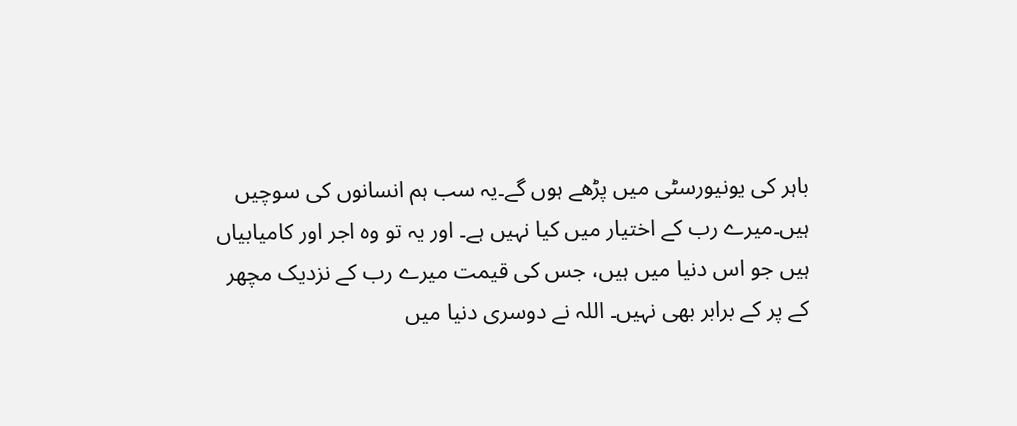باہر کی یونیورسٹی میں پڑھے ہوں گے۔یہ سب ہم انسانوں کی سوچیں ہیں۔میرے رب کے اختیار میں کیا نہیں ہے۔ اور یہ تو وہ اجر اور کامیابیاں ہیں جو اس دنیا میں ہیں، جس کی قیمت میرے رب کے نزدیک مچھر کے پر کے برابر بھی نہیں۔ اللہ نے دوسری دنیا میں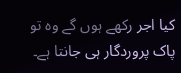کیا اجر رکھے ہوں گے وہ تو پاک پروردگار ہی جانتا ہے۔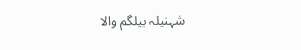شہنیلہ بیلگم والا